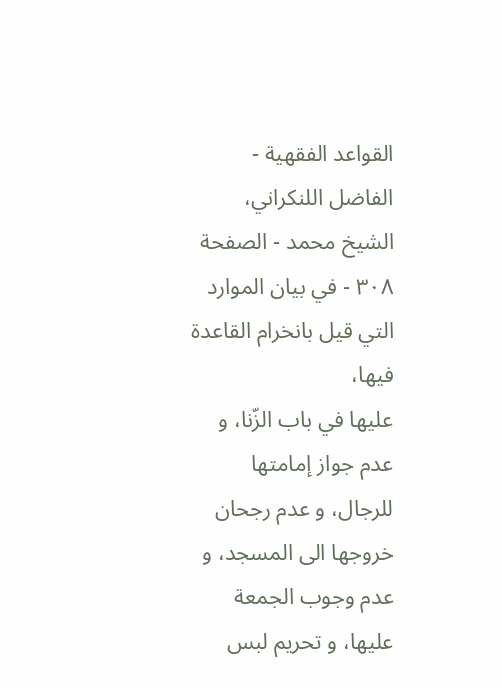القواعد الفقهية - الفاضل اللنكراني، الشيخ محمد - الصفحة ٣٠٨ - في بيان الموارد التي قيل بانخرام القاعدة فيها،
عليها في باب الزّنا، و عدم جواز إمامتها للرجال، و عدم رجحان خروجها الى المسجد، و عدم وجوب الجمعة عليها، و تحريم لبس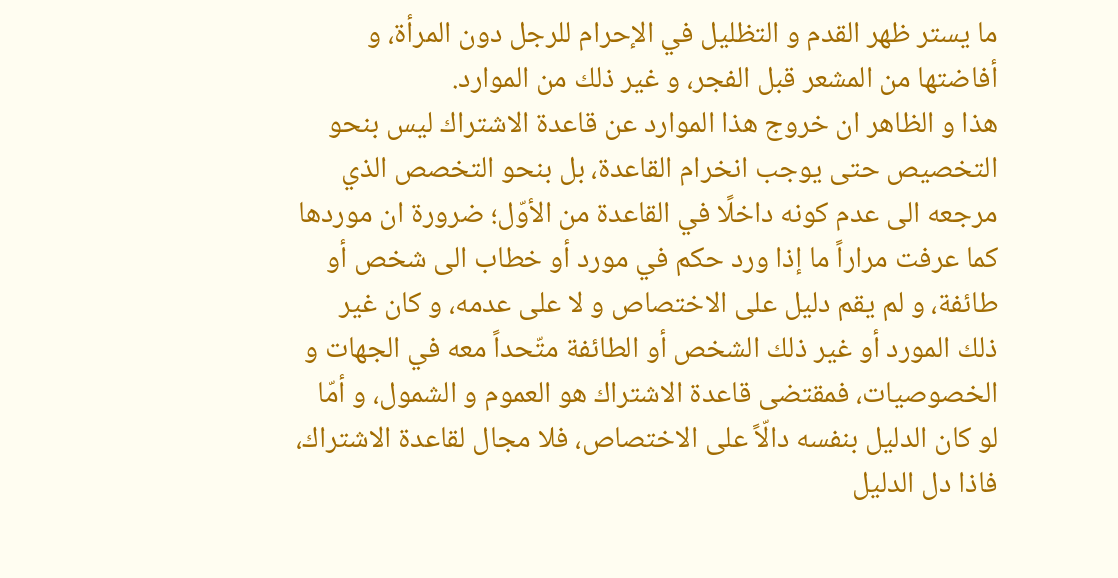ما يستر ظهر القدم و التظليل في الإحرام للرجل دون المرأة، و أفاضتها من المشعر قبل الفجر، و غير ذلك من الموارد.
هذا و الظاهر ان خروج هذا الموارد عن قاعدة الاشتراك ليس بنحو التخصيص حتى يوجب انخرام القاعدة، بل بنحو التخصص الذي مرجعه الى عدم كونه داخلًا في القاعدة من الأوّل؛ ضرورة ان موردها كما عرفت مراراً ما إذا ورد حكم في مورد أو خطاب الى شخص أو طائفة، و لم يقم دليل على الاختصاص و لا على عدمه، و كان غير ذلك المورد أو غير ذلك الشخص أو الطائفة متّحداً معه في الجهات و الخصوصيات، فمقتضى قاعدة الاشتراك هو العموم و الشمول، و أمّا لو كان الدليل بنفسه دالّاً على الاختصاص، فلا مجال لقاعدة الاشتراك، فاذا دل الدليل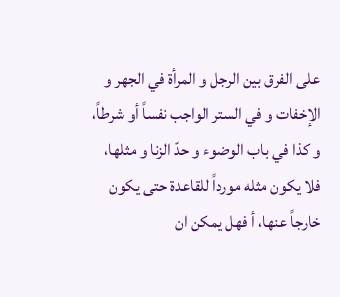على الفرق بين الرجل و المرأة في الجهر و الإخفات و في الستر الواجب نفساً أو شرطاً، و كذا في باب الوضوء و حدّ الزنا و مثلها، فلا يكون مثله مورداً للقاعدة حتى يكون خارجاً عنها، أ فهل يمكن ان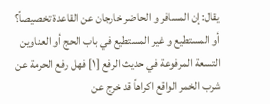يقال: إن المسافر و الحاضر خارجان عن القاعدة تخصيصاً؟ أو المستطيع و غير المستطيع في باب الحج أو العناوين التسعة المرفوعة في حديث الرفع [١] فهل رفع الحرمة عن شرب الخمر الواقع اكراهاً قد خرج عن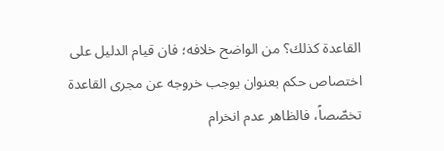القاعدة كذلك؟ من الواضح خلافه؛ فان قيام الدليل على اختصاص حكم بعنوان يوجب خروجه عن مجرى القاعدة تخصّصاً، فالظاهر عدم انخرام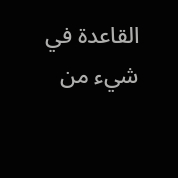القاعدة في شيء من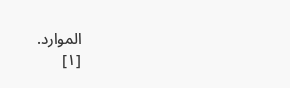الموارد.
[١]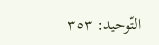التّوحيد: ٣٥٣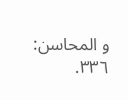و المحاسن: ٣٣٦.